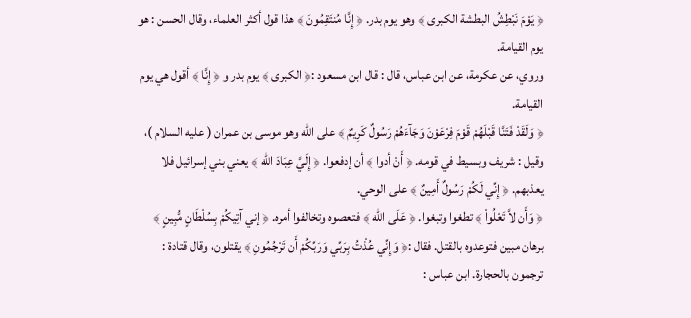﴿ يَوْمَ نَبْطِشُ البطشة الكبرى ﴾ وهو يوم بدر. ﴿ إِنَّا مُنتَقِمُونَ ﴾ هذا قول أكثر العلماء، وقال الحسن : هو يوم القيامة.
وروي، عن عكرمة، عن ابن عباس، قال : قال ابن مسعود :﴿ الكبرى ﴾ يوم بدر و ﴿ إِنَّا ﴾ أقول هي يوم القيامة.
﴿ وَلَقَدْ فَتَنَّا قَبْلَهُمْ قَوْمَ فِرْعَوْنَ وَجَآءَهُمْ رَسُولٌ كَرِيمٌ ﴾ على الله وهو موسى بن عمران ( عليه السلام )، وقيل : شريف وبسيط في قومه. ﴿ أَنْ أدوا ﴾ أن إدفعوا. ﴿ إِلَيَّ عِبَادَ الله ﴾ يعني بني إسرائيل فلا يعذبهم. ﴿ إِنِّي لَكُمْ رَسُولٌ أَمِينٌ ﴾ على الوحي.
﴿ وَأَن لاَّ تَعْلُواْ ﴾ تطغوا وتبغوا. ﴿ عَلَى الله ﴾ فتعصوه وتخالفوا أمره. ﴿ إني آتِيكُمْ بِسُلْطَانٍ مُّبِينٍ ﴾ برهان مبين فتوعدوه بالقتل. فقال :﴿ وَإِنِّي عُذْتُ بِرَبِّي وَرَبِّكُمْ أَن تَرْجُمُونِ ﴾ يقتلون، وقال قتادة : ترجمون بالحجارة. ابن عباس :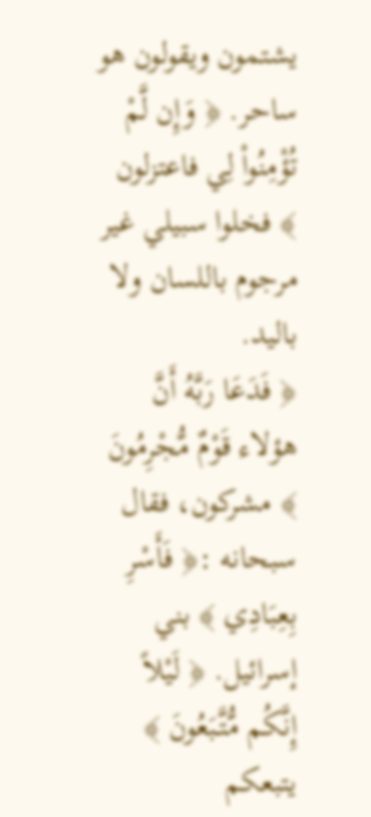يشتمون ويقولون هو ساحر. ﴿ وَإِن لَّمْ تُؤْمِنُواْ لِي فاعتزلون ﴾ فخلوا سبيلي غير مرجوم باللسان ولا باليد.
﴿ فَدَعَا رَبَّهُ أَنَّ هؤلاء قَوْمٌ مُّجْرِمُونَ ﴾ مشركون، فقال سبحانه :﴿ فَأَسْرِ بِعِبَادِي ﴾ بني إسرائيل. ﴿ لَيْلاً إِنَّكُم مُّتَّبَعُونَ ﴾ يتبعكم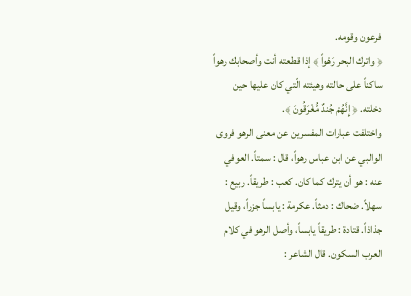فرعون وقومه.
﴿ واترك البحر رَهْواً ﴾ إذا قطعته أنت وأصحابك رهواً ساكناً على حالته وهيئته الّتي كان عليها حين دخلته. ﴿ إِنَّهُمْ جُندٌ مُّغْرَقُونَ ﴾.
واختلفت عبارات المفسرين عن معنى الرهو فروى الوالبي عن ابن عباس رهواً، قال : سمتاً. العوفي عنه : هو أن يترك كما كان. كعب : طريقاً. ربيع : سهلاً. ضحاك : دمثاً. عكرمة : يابساً جزراً، وقيل جذاذاً. قتادة : طريقاً يابساً، وأصل الرهو في كلام العرب السكون. قال الشاعر :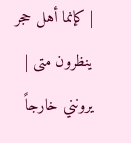| كإنما أهل حجر ينظرون متى | يرونني خارجاً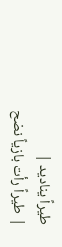طيراً يناديد |
| طيراً رأت بازياً نضح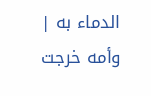الدماء به | وأمه خرجت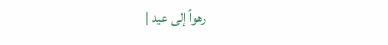رهواً إلى عيد |